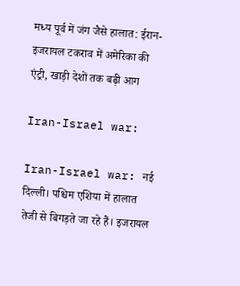मध्य पूर्व में जंग जैसे हालात: ईरान-इजरायल टकराव में अमेरिका की एंट्री, खाड़ी देशों तक बढ़ी आग

Iran-Israel war:

Iran-Israel war: नई दिल्ली। पश्चिम एशिया में हालात तेजी से बिगड़ते जा रहे हैं। इजरायल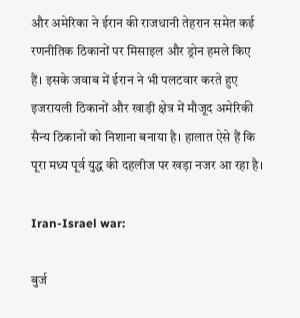और अमेरिका ने ईरान की राजधानी तेहरान समेत कई रणनीतिक ठिकानों पर मिसाइल और ड्रोन हमले किए हैं। इसके जवाब में ईरान ने भी पलटवार करते हुए इजरायली ठिकानों और खाड़ी क्षेत्र में मौजूद अमेरिकी सैन्य ठिकानों को निशाना बनाया है। हालात ऐसे हैं कि पूरा मध्य पूर्व युद्ध की दहलीज पर खड़ा नजर आ रहा है।

Iran-Israel war:

बुर्ज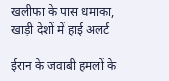खलीफा के पास धमाका, खाड़ी देशों में हाई अलर्ट

ईरान के जवाबी हमलों के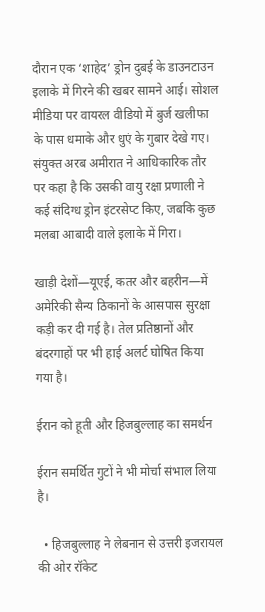दौरान एक ‘शाहेद’ ड्रोन दुबई के डाउनटाउन इलाके में गिरने की खबर सामने आई। सोशल मीडिया पर वायरल वीडियो में बुर्ज खलीफा के पास धमाके और धुएं के गुबार देखे गए। संयुक्त अरब अमीरात ने आधिकारिक तौर पर कहा है कि उसकी वायु रक्षा प्रणाली ने कई संदिग्ध ड्रोन इंटरसेप्ट किए, जबकि कुछ मलबा आबादी वाले इलाके में गिरा।

खाड़ी देशों—यूएई, कतर और बहरीन—में अमेरिकी सैन्य ठिकानों के आसपास सुरक्षा कड़ी कर दी गई है। तेल प्रतिष्ठानों और बंदरगाहों पर भी हाई अलर्ट घोषित किया गया है।

ईरान को हूती और हिजबुल्लाह का समर्थन

ईरान समर्थित गुटों ने भी मोर्चा संभाल लिया है।

  • हिजबुल्लाह ने लेबनान से उत्तरी इजरायल की ओर रॉकेट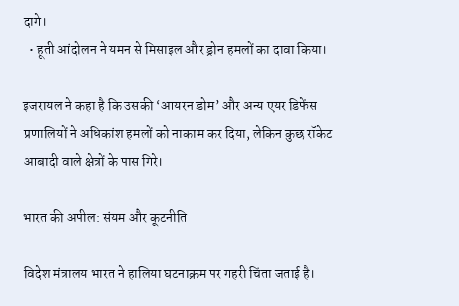दागे।
  • हूती आंदोलन ने यमन से मिसाइल और ड्रोन हमलों का दावा किया।

इजरायल ने कहा है कि उसकी ‘आयरन डोम’ और अन्य एयर डिफेंस प्रणालियों ने अधिकांश हमलों को नाकाम कर दिया, लेकिन कुछ रॉकेट आबादी वाले क्षेत्रों के पास गिरे।

भारत की अपील: संयम और कूटनीति

विदेश मंत्रालय भारत ने हालिया घटनाक्रम पर गहरी चिंता जताई है।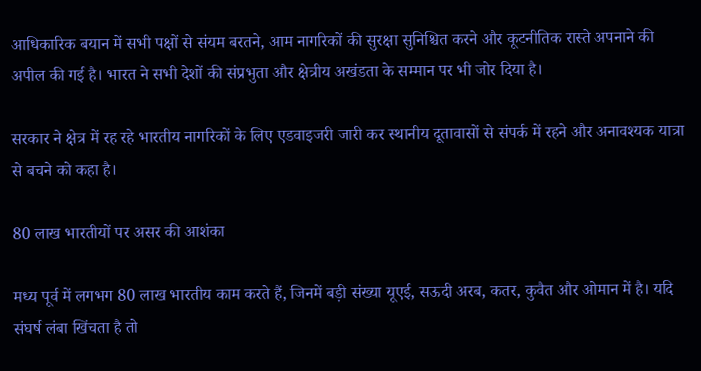आधिकारिक बयान में सभी पक्षों से संयम बरतने, आम नागरिकों की सुरक्षा सुनिश्चित करने और कूटनीतिक रास्ते अपनाने की अपील की गई है। भारत ने सभी देशों की संप्रभुता और क्षेत्रीय अखंडता के सम्मान पर भी जोर दिया है।

सरकार ने क्षेत्र में रह रहे भारतीय नागरिकों के लिए एडवाइजरी जारी कर स्थानीय दूतावासों से संपर्क में रहने और अनावश्यक यात्रा से बचने को कहा है।

80 लाख भारतीयों पर असर की आशंका

मध्य पूर्व में लगभग 80 लाख भारतीय काम करते हैं, जिनमें बड़ी संख्या यूएई, सऊदी अरब, कतर, कुवैत और ओमान में है। यदि संघर्ष लंबा खिंचता है तो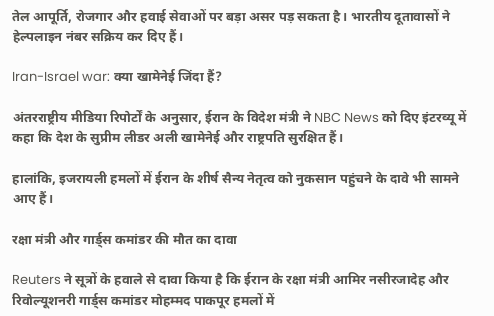तेल आपूर्ति, रोजगार और हवाई सेवाओं पर बड़ा असर पड़ सकता है। भारतीय दूतावासों ने हेल्पलाइन नंबर सक्रिय कर दिए हैं।

Iran-Israel war: क्या खामेनेई जिंदा हैं?

अंतरराष्ट्रीय मीडिया रिपोर्टों के अनुसार, ईरान के विदेश मंत्री ने NBC News को दिए इंटरव्यू में कहा कि देश के सुप्रीम लीडर अली खामेनेई और राष्ट्रपति सुरक्षित हैं।

हालांकि, इजरायली हमलों में ईरान के शीर्ष सैन्य नेतृत्व को नुकसान पहुंचने के दावे भी सामने आए हैं।

रक्षा मंत्री और गार्ड्स कमांडर की मौत का दावा

Reuters ने सूत्रों के हवाले से दावा किया है कि ईरान के रक्षा मंत्री आमिर नसीरजादेह और रिवोल्यूशनरी गार्ड्स कमांडर मोहम्मद पाकपूर हमलों में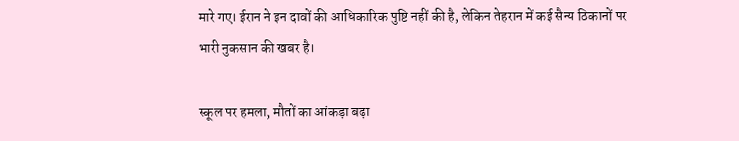मारे गए। ईरान ने इन दावों की आधिकारिक पुष्टि नहीं की है, लेकिन तेहरान में कई सैन्य ठिकानों पर भारी नुकसान की खबर है।

स्कूल पर हमला, मौतों का आंकड़ा बढ़ा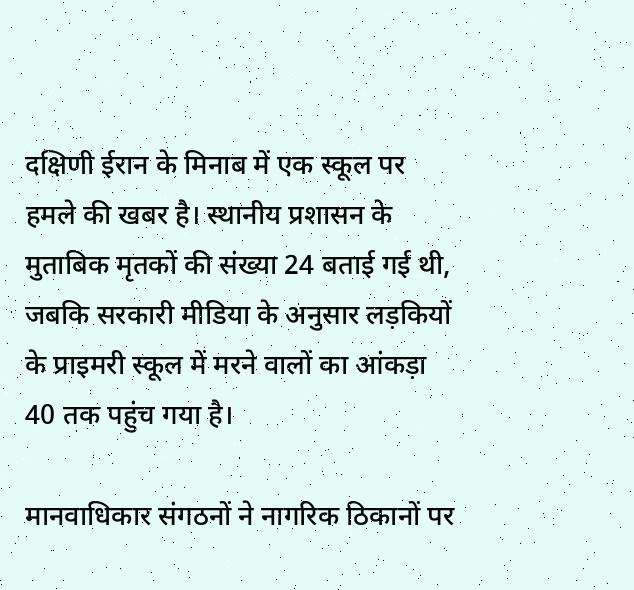दक्षिणी ईरान के मिनाब में एक स्कूल पर हमले की खबर है। स्थानीय प्रशासन के मुताबिक मृतकों की संख्या 24 बताई गई थी, जबकि सरकारी मीडिया के अनुसार लड़कियों के प्राइमरी स्कूल में मरने वालों का आंकड़ा 40 तक पहुंच गया है।

मानवाधिकार संगठनों ने नागरिक ठिकानों पर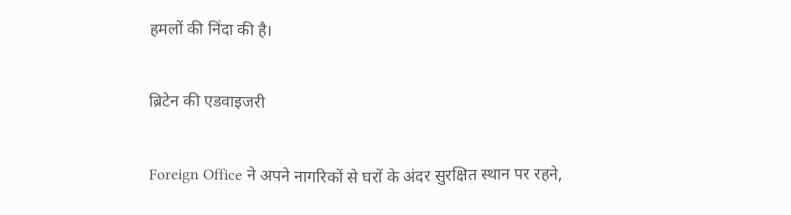हमलों की निंदा की है।

ब्रिटेन की एडवाइजरी

Foreign Office ने अपने नागरिकों से घरों के अंदर सुरक्षित स्थान पर रहने,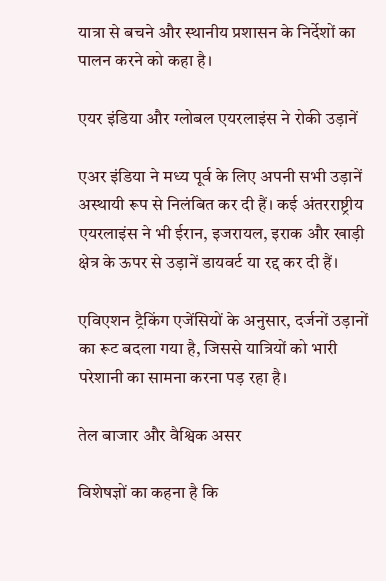यात्रा से बचने और स्थानीय प्रशासन के निर्देशों का पालन करने को कहा है।

एयर इंडिया और ग्लोबल एयरलाइंस ने रोकी उड़ानें

एअर इंडिया ने मध्य पूर्व के लिए अपनी सभी उड़ानें अस्थायी रूप से निलंबित कर दी हैं। कई अंतरराष्ट्रीय एयरलाइंस ने भी ईरान, इजरायल, इराक और खाड़ी क्षेत्र के ऊपर से उड़ानें डायवर्ट या रद्द कर दी हैं।

एविएशन ट्रैकिंग एजेंसियों के अनुसार, दर्जनों उड़ानों का रूट बदला गया है, जिससे यात्रियों को भारी परेशानी का सामना करना पड़ रहा है।

तेल बाजार और वैश्विक असर

विशेषज्ञों का कहना है कि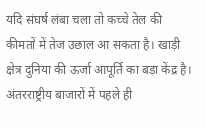यदि संघर्ष लंबा चला तो कच्चे तेल की कीमतों में तेज उछाल आ सकता है। खाड़ी क्षेत्र दुनिया की ऊर्जा आपूर्ति का बड़ा केंद्र है। अंतरराष्ट्रीय बाजारों में पहले ही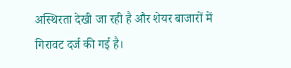अस्थिरता देखी जा रही है और शेयर बाजारों में गिरावट दर्ज की गई है।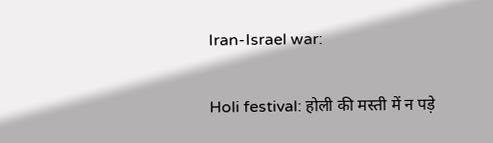Iran-Israel war:

Holi festival: होली की मस्ती में न पड़े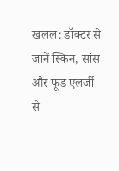खलल: डॉक्टर से जानें स्किन, सांस और फूड एलर्जी से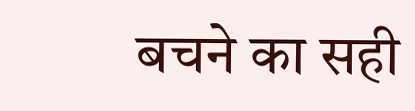बचने का सही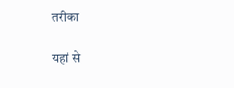तरीका

यहां से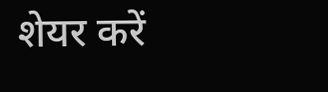शेयर करें